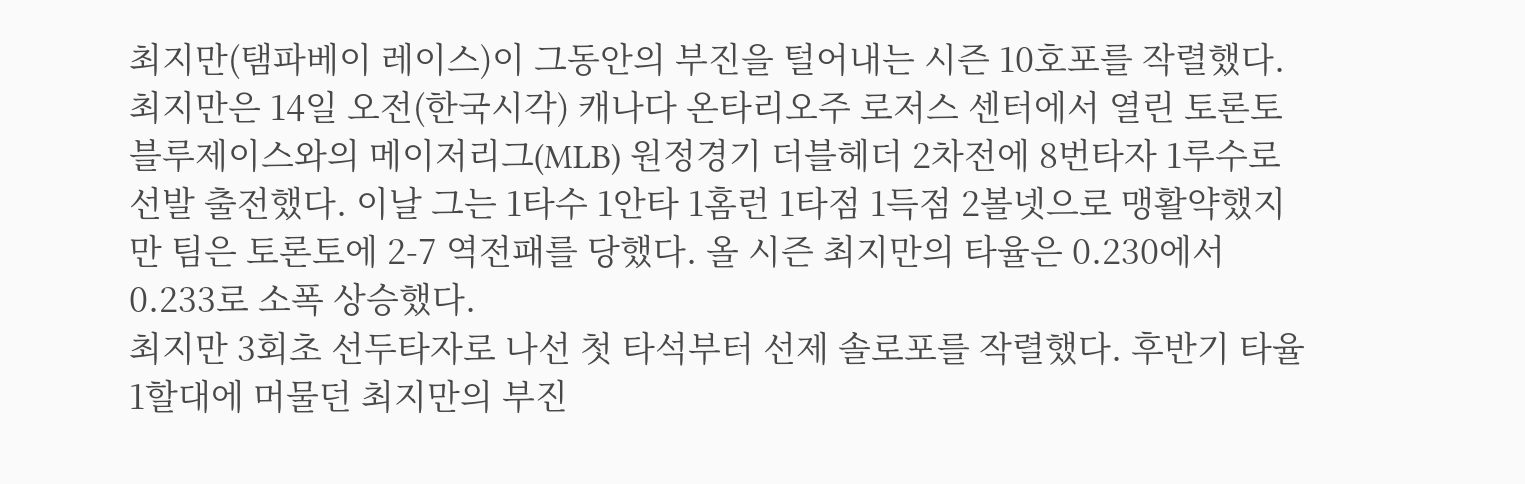최지만(탬파베이 레이스)이 그동안의 부진을 털어내는 시즌 10호포를 작렬했다.
최지만은 14일 오전(한국시각) 캐나다 온타리오주 로저스 센터에서 열린 토론토 블루제이스와의 메이저리그(MLB) 원정경기 더블헤더 2차전에 8번타자 1루수로 선발 출전했다. 이날 그는 1타수 1안타 1홈런 1타점 1득점 2볼넷으로 맹활약했지만 팀은 토론토에 2-7 역전패를 당했다. 올 시즌 최지만의 타율은 0.230에서 0.233로 소폭 상승했다.
최지만 3회초 선두타자로 나선 첫 타석부터 선제 솔로포를 작렬했다. 후반기 타율 1할대에 머물던 최지만의 부진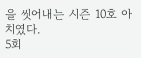을 씻어내는 시즌 10호 아치였다.
5회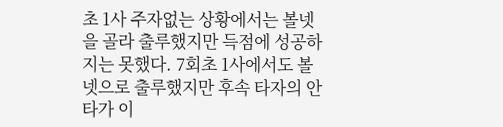초 1사 주자없는 상황에서는 볼넷을 골라 출루했지만 득점에 성공하지는 못했다. 7회초 1사에서도 볼넷으로 출루했지만 후속 타자의 안타가 이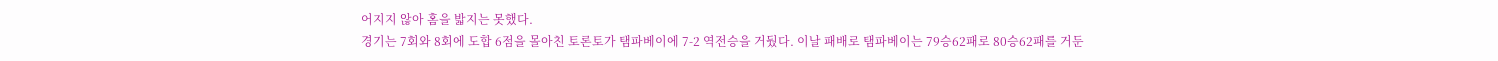어지지 않아 홈을 밟지는 못했다.
경기는 7회와 8회에 도합 6점을 몰아친 토론토가 탬파베이에 7-2 역전승을 거뒀다. 이날 패배로 탬파베이는 79승62패로 80승62패를 거둔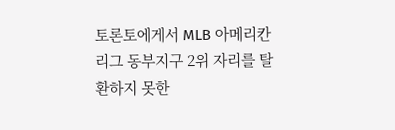토론토에게서 MLB 아메리칸리그 동부지구 2위 자리를 탈환하지 못한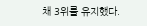채 3위를 유지했다.